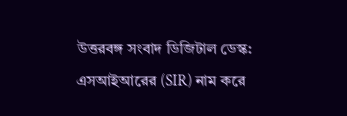উত্তরবঙ্গ সংবাদ ডিজিটাল ডেস্ক: এসআইআরের (SIR) নাম করে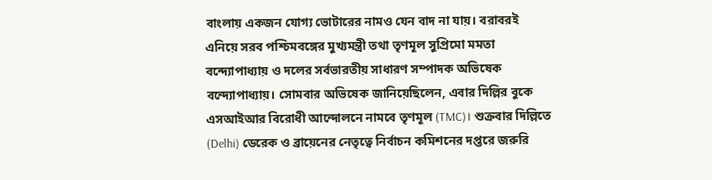বাংলায় একজন যোগ্য ভোটারের নামও যেন বাদ না যায়। বরাবরই এনিয়ে সরব পশ্চিমবঙ্গের মুখ্যমন্ত্রী তথা তৃণমূল সুপ্রিমো মমতা বন্দ্যোপাধ্যায় ও দলের সর্বভারতীয় সাধারণ সম্পাদক অভিষেক বন্দ্যোপাধ্যায়। সোমবার অভিষেক জানিয়েছিলেন, এবার দিল্লির বুকে এসআইআর বিরোধী আন্দোলনে নামবে তৃণমূল (TMC)। শুক্রবার দিল্লিতে (Delhi) ডেরেক ও ব্রায়েনের নেতৃত্বে নির্বাচন কমিশনের দপ্তরে জরুরি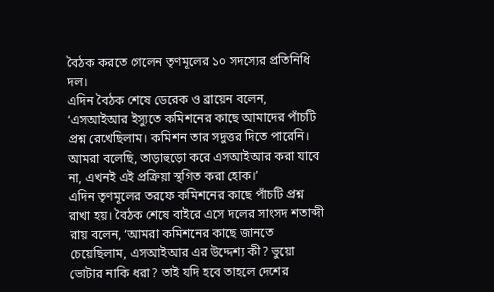বৈঠক করতে গেলেন তৃণমূলের ১০ সদস্যের প্রতিনিধি দল।
এদিন বৈঠক শেষে ডেরেক ও ব্রায়েন বলেন, ‘এসআইআর ইস্যুতে কমিশনের কাছে আমাদের পাঁচটি প্রশ্ন রেখেছিলাম। কমিশন তার সদুত্তর দিতে পারেনি। আমরা বলেছি, তাড়াহুড়ো করে এসআইআর করা যাবে না, এখনই এই প্রক্রিয়া স্থগিত করা হোক।’
এদিন তৃণমূলের তরফে কমিশনের কাছে পাঁচটি প্রশ্ন রাখা হয়। বৈঠক শেষে বাইরে এসে দলের সাংসদ শতাব্দী রায় বলেন, ‘আমরা কমিশনের কাছে জানতে চেয়েছিলাম, এসআইআর এর উদ্দেশ্য কী? ভুয়ো ভোটার নাকি ধরা? তাই যদি হবে তাহলে দেশের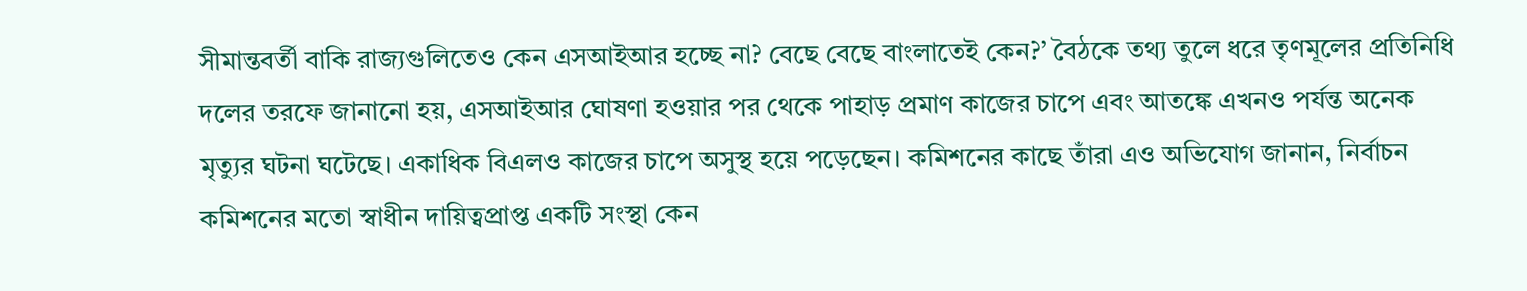সীমান্তবর্তী বাকি রাজ্যগুলিতেও কেন এসআইআর হচ্ছে না? বেছে বেছে বাংলাতেই কেন?’ বৈঠকে তথ্য তুলে ধরে তৃণমূলের প্রতিনিধি দলের তরফে জানানো হয়, এসআইআর ঘোষণা হওয়ার পর থেকে পাহাড় প্রমাণ কাজের চাপে এবং আতঙ্কে এখনও পর্যন্ত অনেক মৃত্যুর ঘটনা ঘটেছে। একাধিক বিএলও কাজের চাপে অসুস্থ হয়ে পড়েছেন। কমিশনের কাছে তাঁরা এও অভিযোগ জানান, নির্বাচন কমিশনের মতো স্বাধীন দায়িত্বপ্রাপ্ত একটি সংস্থা কেন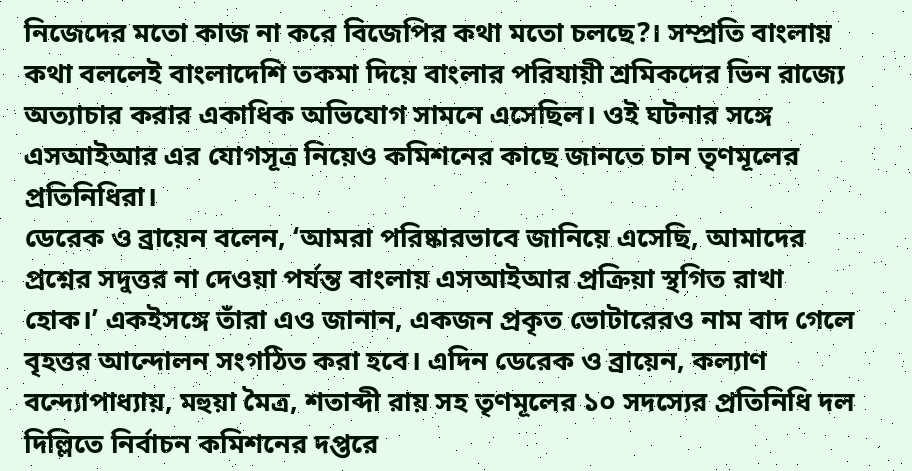নিজেদের মতো কাজ না করে বিজেপির কথা মতো চলছে?। সম্প্রতি বাংলায় কথা বললেই বাংলাদেশি তকমা দিয়ে বাংলার পরিযায়ী শ্রমিকদের ভিন রাজ্যে অত্যাচার করার একাধিক অভিযোগ সামনে এসেছিল। ওই ঘটনার সঙ্গে এসআইআর এর যোগসূত্র নিয়েও কমিশনের কাছে জানতে চান তৃণমূলের প্রতিনিধিরা।
ডেরেক ও ব্রায়েন বলেন, ‘আমরা পরিষ্কারভাবে জানিয়ে এসেছি, আমাদের প্রশ্নের সদুত্তর না দেওয়া পর্যন্ত বাংলায় এসআইআর প্রক্রিয়া স্থগিত রাখা হোক।’ একইসঙ্গে তাঁরা এও জানান, একজন প্রকৃত ভোটারেরও নাম বাদ গেলে বৃহত্তর আন্দোলন সংগঠিত করা হবে। এদিন ডেরেক ও ব্রায়েন, কল্যাণ বন্দ্যোপাধ্যায়, মহুয়া মৈত্র, শতাব্দী রায় সহ তৃণমূলের ১০ সদস্যের প্রতিনিধি দল দিল্লিতে নির্বাচন কমিশনের দপ্তরে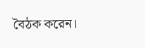বৈঠক করেন।